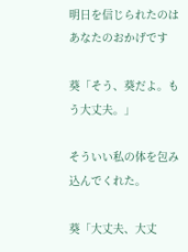明日を信じられたのはあなたのおかげです

葵「そう、葵だよ。もう大丈夫。」

そういい私の体を包み込んでくれた。

葵「大丈夫、大丈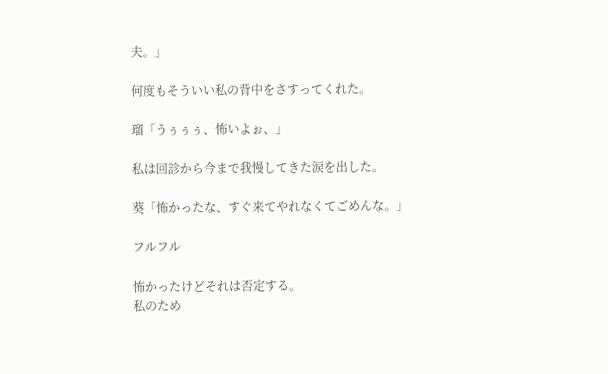夫。」

何度もそういい私の背中をさすってくれた。

瑠「うぅぅぅ、怖いよぉ、」

私は回診から今まで我慢してきた涙を出した。

葵「怖かったな、すぐ来てやれなくてごめんな。」

フルフル

怖かったけどそれは否定する。
私のため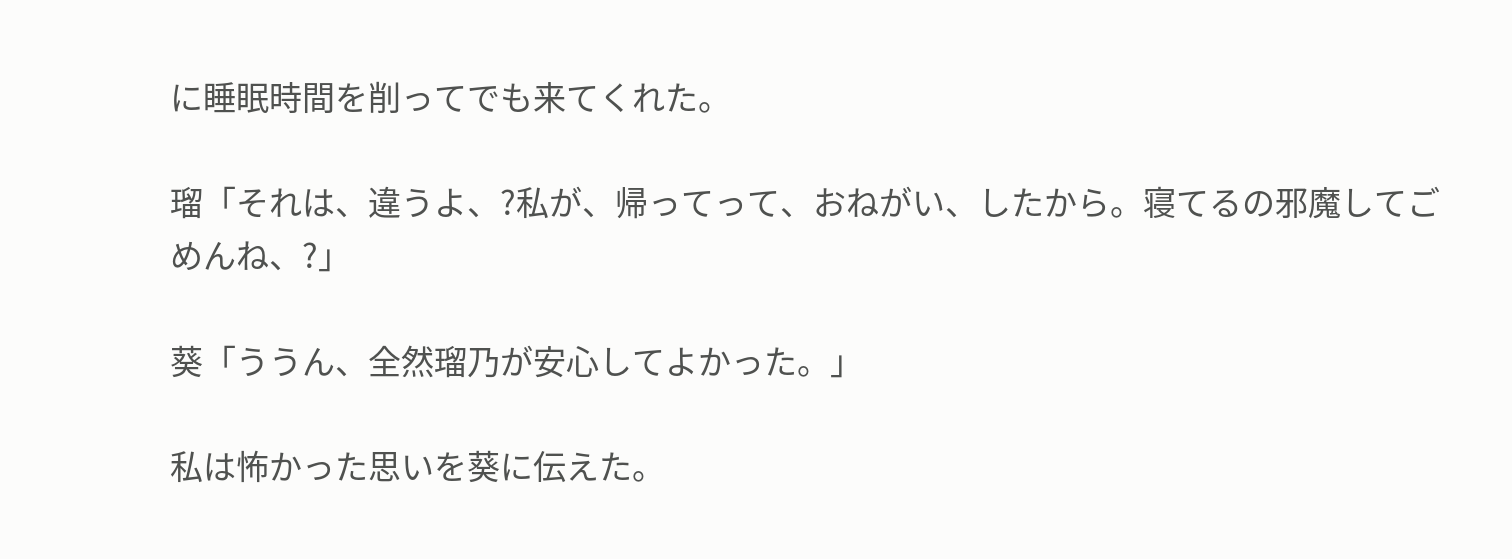に睡眠時間を削ってでも来てくれた。

瑠「それは、違うよ、?私が、帰ってって、おねがい、したから。寝てるの邪魔してごめんね、?」

葵「ううん、全然瑠乃が安心してよかった。」

私は怖かった思いを葵に伝えた。